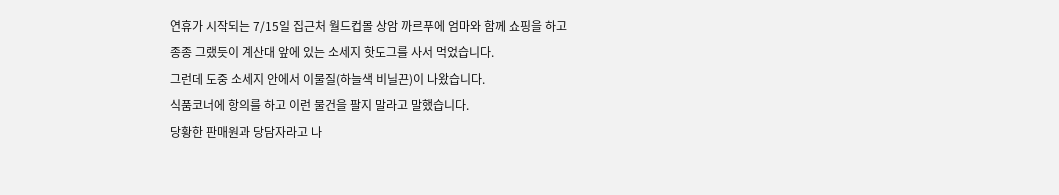연휴가 시작되는 7/15일 집근처 월드컵몰 상암 까르푸에 엄마와 함께 쇼핑을 하고
종종 그랬듯이 계산대 앞에 있는 소세지 핫도그를 사서 먹었습니다.
그런데 도중 소세지 안에서 이물질(하늘색 비닐끈)이 나왔습니다.
식품코너에 항의를 하고 이런 물건을 팔지 말라고 말했습니다.
당황한 판매원과 당담자라고 나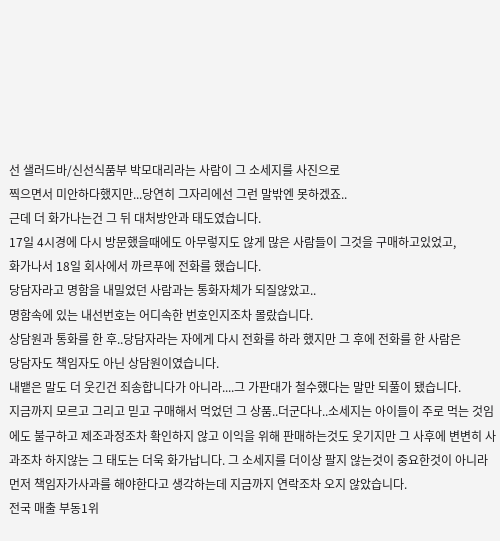선 샐러드바/신선식품부 박모대리라는 사람이 그 소세지를 사진으로
찍으면서 미안하다했지만...당연히 그자리에선 그런 말밖엔 못하겠죠..
근데 더 화가나는건 그 뒤 대처방안과 태도였습니다.
17일 4시경에 다시 방문했을때에도 아무렇지도 않게 많은 사람들이 그것을 구매하고있었고,
화가나서 18일 회사에서 까르푸에 전화를 했습니다.
당담자라고 명함을 내밀었던 사람과는 통화자체가 되질않았고..
명함속에 있는 내선번호는 어디속한 번호인지조차 몰랐습니다.
상담원과 통화를 한 후..당담자라는 자에게 다시 전화를 하라 했지만 그 후에 전화를 한 사람은
당담자도 책임자도 아닌 상담원이였습니다.
내뱉은 말도 더 웃긴건 죄송합니다가 아니라....그 가판대가 철수했다는 말만 되풀이 됐습니다.
지금까지 모르고 그리고 믿고 구매해서 먹었던 그 상품..더군다나..소세지는 아이들이 주로 먹는 것임에도 불구하고 제조과정조차 확인하지 않고 이익을 위해 판매하는것도 웃기지만 그 사후에 변변히 사과조차 하지않는 그 태도는 더욱 화가납니다. 그 소세지를 더이상 팔지 않는것이 중요한것이 아니라 먼저 책임자가사과를 해야한다고 생각하는데 지금까지 연락조차 오지 않았습니다.
전국 매출 부동1위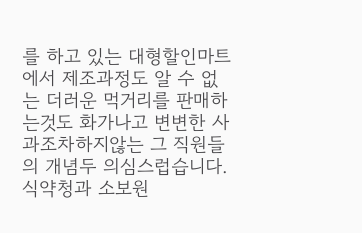를 하고 있는 대형할인마트에서 제조과정도 알 수 없는 더러운 먹거리를 판매하는것도 화가나고 변변한 사과조차하지않는 그 직원들의 개념두 의심스럽습니다.
식약청과 소보원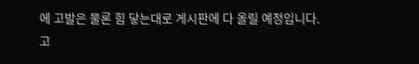에 고발은 물론 힘 닿는대로 게시판에 다 올릴 예정입니다.
고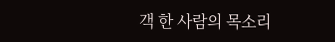객 한 사람의 목소리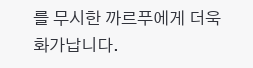를 무시한 까르푸에게 더욱 화가납니다.